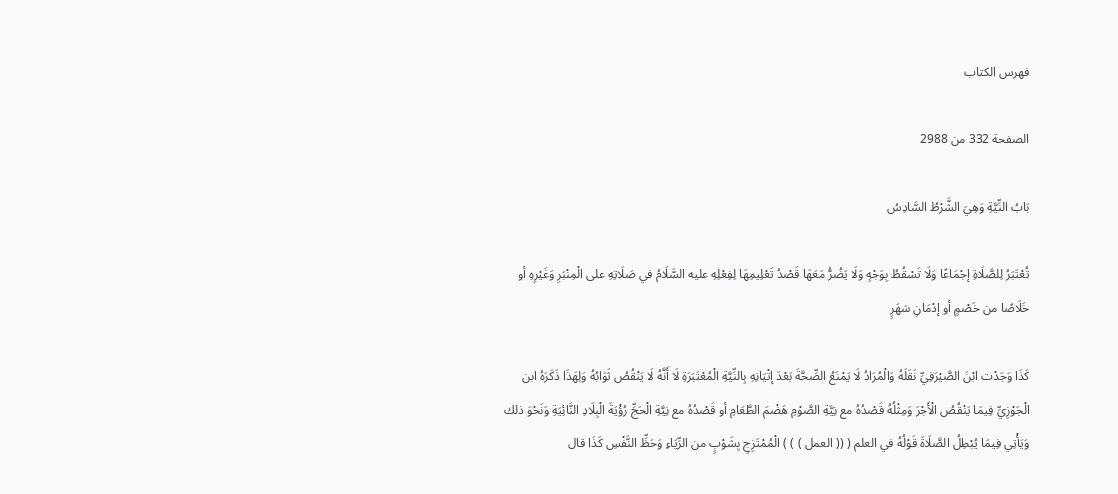فهرس الكتاب

الصفحة 332 من 2988

بَابُ النِّيَّةِ وَهِيَ الشَّرْطُ السَّادِسُ

تُعْتَبَرُ لِلصَّلَاةِ إجْمَاعًا وَلَا تَسْقُطُ بِوَجْهٍ وَلَا يَضُرُّ مَعَهَا قَصْدُ تَعْلِيمِهَا لِفِعْلِهِ عليه السَّلَامُ في صَلَاتِهِ على الْمِنْبَرِ وَغَيْرِهِ أو خَلَاصًا من خَصْمٍ أو إدْمَانِ سَهَرٍ

كَذَا وَجَدْت ابْنَ الصَّيْرَفِيِّ نَقَلَهُ وَالْمُرَادُ لَا يَمْنَعُ الصِّحَّةَ بَعْدَ إتْيَانِهِ بِالنِّيَّةِ الْمُعْتَبَرَةِ لَا أَنَّهُ لَا يَنْقُصُ ثَوَابُهُ وَلِهَذَا ذَكَرَهُ ابن الْجَوْزِيِّ فِيمَا يَنْقُصُ الْأَجْرَ وَمِثْلُهُ قَصْدُهُ مع نِيَّةِ الصَّوْمِ هَضْمَ الطَّعَامِ أو قَصْدُهُ مع نِيَّةِ الْحَجِّ رُؤْيَةَ الْبِلَادِ النَّائِيَةِ وَنَحْوَ ذلك وَيَأْتِي فِيمَا يُبْطِلُ الصَّلَاةَ قَوْلُهُ في العلم ( (( العمل ) ) ) الْمُمْتَزِجِ بِشَوْبٍ من الرِّيَاءِ وَحَظِّ النَّفْسِ كَذَا قال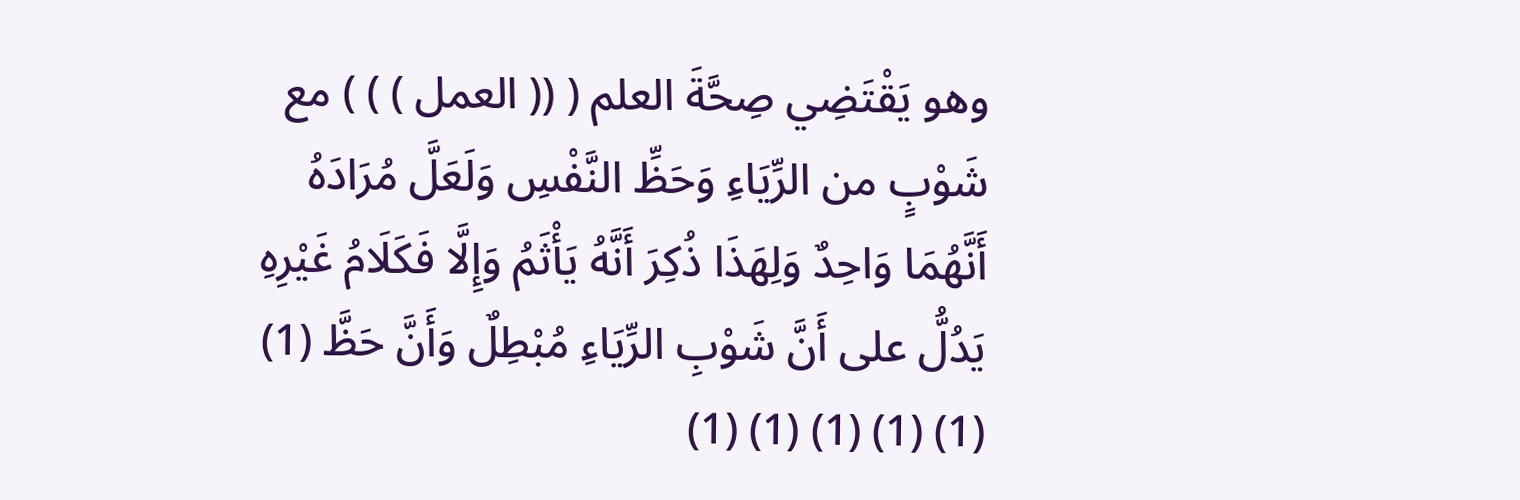وهو يَقْتَضِي صِحَّةَ العلم ( (( العمل ) ) ) مع شَوْبٍ من الرِّيَاءِ وَحَظِّ النَّفْسِ وَلَعَلَّ مُرَادَهُ أَنَّهُمَا وَاحِدٌ وَلِهَذَا ذُكِرَ أَنَّهُ يَأْثَمُ وَإِلَّا فَكَلَامُ غَيْرِهِ يَدُلُّ على أَنَّ شَوْبِ الرِّيَاءِ مُبْطِلٌ وَأَنَّ حَظَّ (1) (1) (1) (1) (1) (1)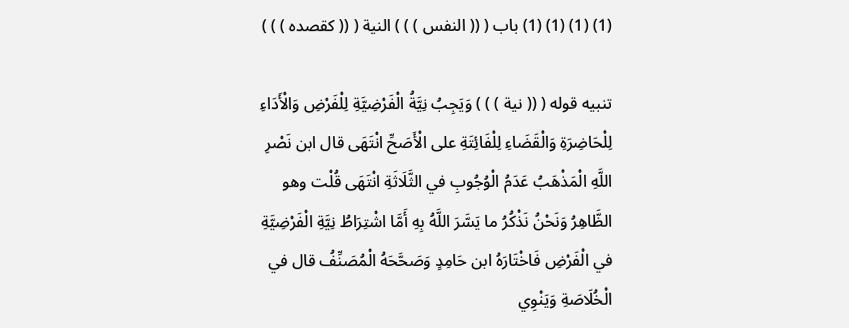(1) (1) (1) (1) باب ( (( النفس ) ) ) النية ( (( كقصده ) ) )

تنبيه قوله ( (( نية ) ) ) وَيَجِبُ نِيَّةُ الْفَرْضِيَّةِ لِلْفَرْضِ وَالْأَدَاءِ لِلْحَاضِرَةِ وَالْقَضَاءِ لِلْفَائِتَةِ على الْأَصَحِّ انْتَهَى قال ابن نَصْرِ اللَّهِ الْمَذْهَبُ عَدَمُ الْوُجُوبِ في الثَّلَاثَةِ انْتَهَى قُلْت وهو الظَّاهِرُ وَنَحْنُ نَذْكُرُ ما يَسَّرَ اللَّهُ بِهِ أَمَّا اشْتِرَاطُ نِيَّةِ الْفَرْضِيَّةِ في الْفَرْضِ فَاخْتَارَهُ ابن حَامِدٍ وَصَحَّحَهُ الْمُصَنِّفُ قال في الْخُلَاصَةِ وَيَنْوِي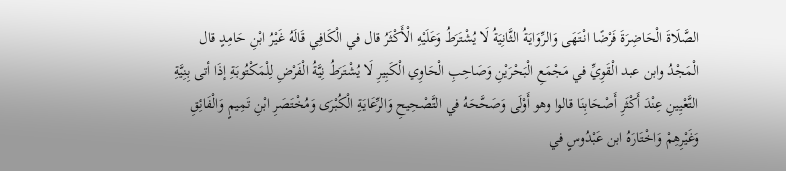الصَّلَاةَ الْحَاضِرَةَ فَرْضًا انْتَهَى وَالرِّوَايَةُ الثَّانِيَةُ لَا يُشْتَرَطُ وَعَلَيْهِ الْأَكْثَرُ قال في الْكَافِي قَالَهُ غَيْرُ ابْنِ حَامِدٍ قال الْمَجْدُ وابن عبد الْقَوِيِّ في مَجْمَعِ الْبَحْرَيْنِ وَصَاحِبِ الْحَاوِي الْكَبِيرِ لَا يُشْتَرَطُ نِيَّةُ الْفَرْضِ لِلْمَكْتُوبَةِ إذَا أتى بِنِيَّةِ التَّعْيِينِ عِنْدَ أَكْثَرِ أَصْحَابِنَا قالوا وهو أَوْلَى وَصَحَّحَهُ في التَّصْحِيحِ وَالرِّعَايَةِ الْكُبْرَى وَمُخْتَصَرِ ابْنِ تَمِيمٍ وَالْفَائِقِ وَغَيْرِهِمْ وَاخْتَارَهُ ابن عَبْدُوسٍ في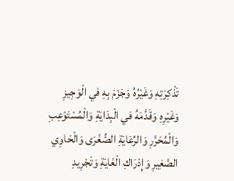تَذْكِرَتِهِ وَغَيْرُهُ وَجَزَمَ بِهِ في الْوَجِيزِ وَغَيْرِهِ وَقَدَّمَهُ في الْبِدَايَةِ وَالْمُسْتَوْعِبِ وَالْمُحَرَّرِ وَالرِّعَايَةِ الصُّغْرَى وَالْحَاوِي الصَّغِيرِ وَإِدْرَاكِ الْغَايَةِ وَتَجْرِيدِ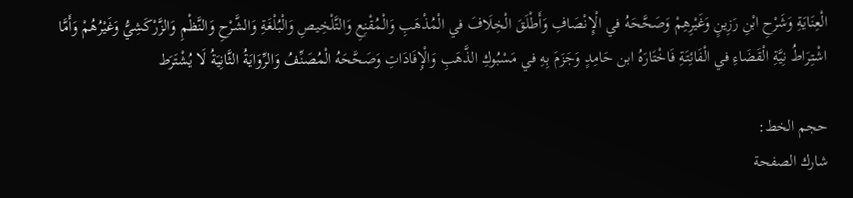الْعِنَايَةِ وَشَرْحِ ابْنِ رَزِينٍ وَغَيْرِهِمْ وَصَحَّحَهُ في الْإِنْصَافِ وَأَطْلَقَ الْخِلَافَ في الْمُذْهَبِ وَالْمُقْنِعِ وَالتَّلْخِيصِ وَالْبُلْغَةِ وَالشَّرْحِ وَالنَّظْمِ وَالزَّرْكَشِيُّ وَغَيْرُهُمْ وَأَمَّا اشْتِرَاطُ نِيَّةِ الْقَضَاءِ في الْفَائِتَةِ فَاخْتَارَهُ ابن حَامِدٍ وَجَزَمَ بِهِ في مَسْبُوكِ الذَّهَبِ وَالْإِفَادَاتِ وَصَحَّحَهُ الْمُصَنِّفُ وَالرِّوَايَةُ الثَّانِيَةُ لَا يُشْتَرَط

حجم الخط:
شارك الصفحة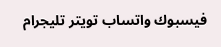فيسبوك واتساب تويتر تليجرام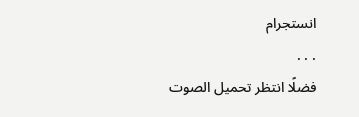انستجرام
. . .
فضلًا انتظر تحميل الصوت